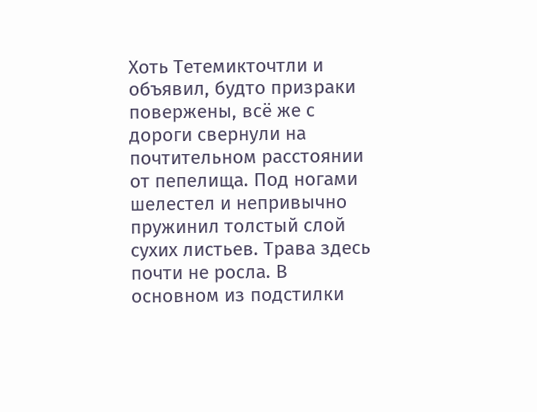Хоть Тетемикточтли и объявил, будто призраки повержены, всё же с дороги свернули на почтительном расстоянии от пепелища. Под ногами шелестел и непривычно пружинил толстый слой сухих листьев. Трава здесь почти не росла. В основном из подстилки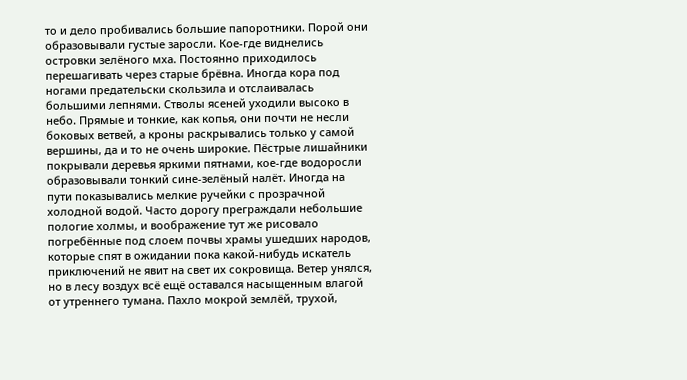то и дело пробивались большие папоротники. Порой они образовывали густые заросли. Кое-где виднелись островки зелёного мха. Постоянно приходилось перешагивать через старые брёвна. Иногда кора под ногами предательски скользила и отслаивалась большими лепнями. Стволы ясеней уходили высоко в небо. Прямые и тонкие, как копья, они почти не несли боковых ветвей, а кроны раскрывались только у самой вершины, да и то не очень широкие. Пёстрые лишайники покрывали деревья яркими пятнами, кое-где водоросли образовывали тонкий сине-зелёный налёт. Иногда на пути показывались мелкие ручейки с прозрачной холодной водой. Часто дорогу преграждали небольшие пологие холмы, и воображение тут же рисовало погребённые под слоем почвы храмы ушедших народов, которые спят в ожидании пока какой-нибудь искатель приключений не явит на свет их сокровища. Ветер унялся, но в лесу воздух всё ещё оставался насыщенным влагой от утреннего тумана. Пахло мокрой землёй, трухой,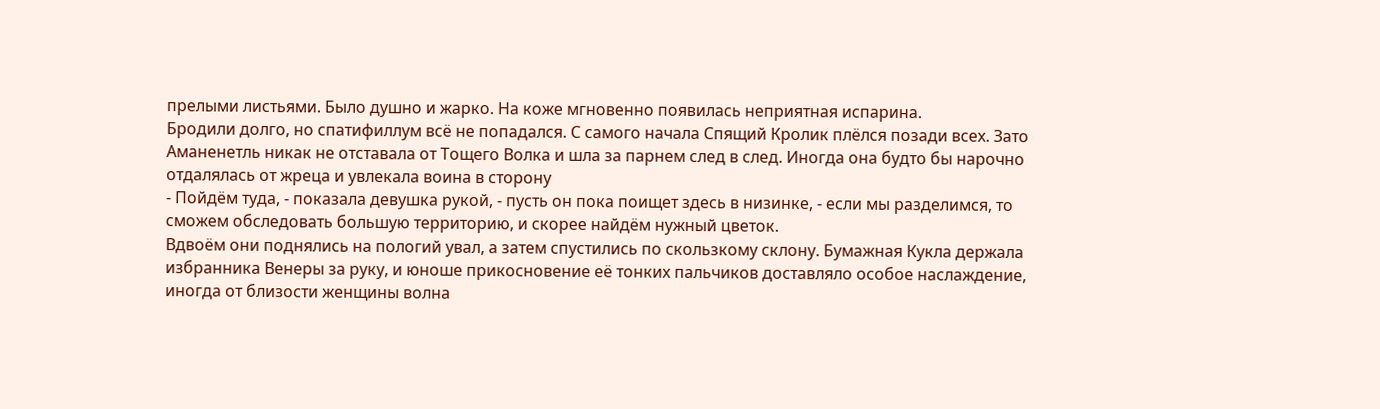прелыми листьями. Было душно и жарко. На коже мгновенно появилась неприятная испарина.
Бродили долго, но спатифиллум всё не попадался. С самого начала Спящий Кролик плёлся позади всех. Зато Аманенетль никак не отставала от Тощего Волка и шла за парнем след в след. Иногда она будто бы нарочно отдалялась от жреца и увлекала воина в сторону
- Пойдём туда, - показала девушка рукой, - пусть он пока поищет здесь в низинке, - если мы разделимся, то сможем обследовать большую территорию, и скорее найдём нужный цветок.
Вдвоём они поднялись на пологий увал, а затем спустились по скользкому склону. Бумажная Кукла держала избранника Венеры за руку, и юноше прикосновение её тонких пальчиков доставляло особое наслаждение, иногда от близости женщины волна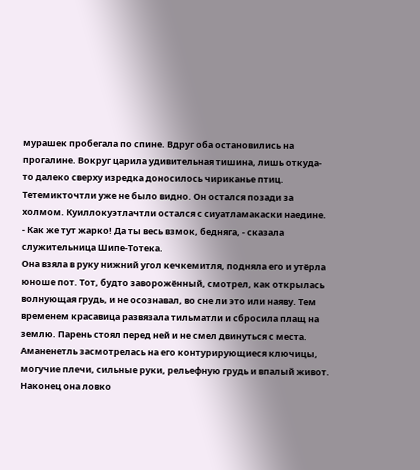мурашек пробегала по спине. Вдруг оба остановились на прогалине. Вокруг царила удивительная тишина, лишь откуда-то далеко сверху изредка доносилось чириканье птиц. Тетемикточтли уже не было видно. Он остался позади за холмом. Куиллокуэтлачтли остался с сиуатламакаски наедине.
- Как же тут жарко! Да ты весь взмок, бедняга, - сказала служительница Шипе-Тотека.
Она взяла в руку нижний угол кечкемитля, подняла его и утёрла юноше пот. Тот, будто заворожённый, смотрел, как открылась волнующая грудь, и не осознавал, во сне ли это или наяву. Тем временем красавица развязала тильматли и сбросила плащ на землю. Парень стоял перед ней и не смел двинуться с места. Аманенетль засмотрелась на его контурирующиеся ключицы, могучие плечи, сильные руки, рельефную грудь и впалый живот. Наконец она ловко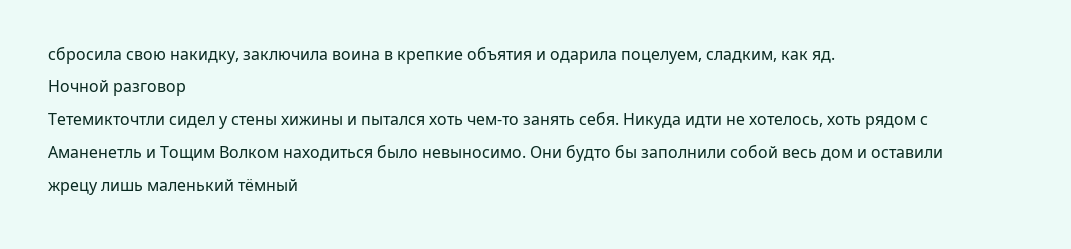сбросила свою накидку, заключила воина в крепкие объятия и одарила поцелуем, сладким, как яд.
Ночной разговор
Тетемикточтли сидел у стены хижины и пытался хоть чем-то занять себя. Никуда идти не хотелось, хоть рядом с Аманенетль и Тощим Волком находиться было невыносимо. Они будто бы заполнили собой весь дом и оставили жрецу лишь маленький тёмный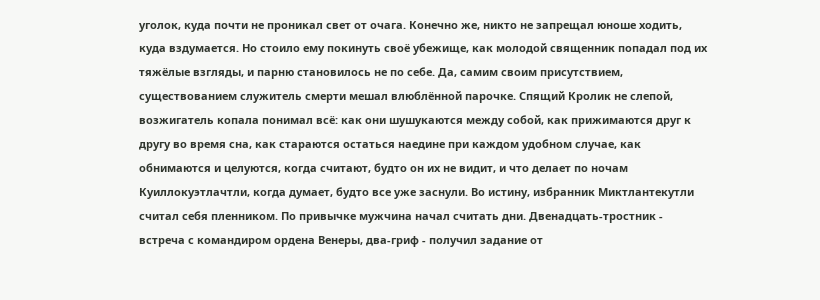уголок, куда почти не проникал свет от очага. Конечно же, никто не запрещал юноше ходить, куда вздумается. Но стоило ему покинуть своё убежище, как молодой священник попадал под их тяжёлые взгляды, и парню становилось не по себе. Да, самим своим присутствием, существованием служитель смерти мешал влюблённой парочке. Спящий Кролик не слепой, возжигатель копала понимал всё: как они шушукаются между собой, как прижимаются друг к другу во время сна, как стараются остаться наедине при каждом удобном случае, как обнимаются и целуются, когда считают, будто он их не видит, и что делает по ночам Куиллокуэтлачтли, когда думает, будто все уже заснули. Во истину, избранник Миктлантекутли считал себя пленником. По привычке мужчина начал считать дни. Двенадцать-тростник - встреча с командиром ордена Венеры, два-гриф - получил задание от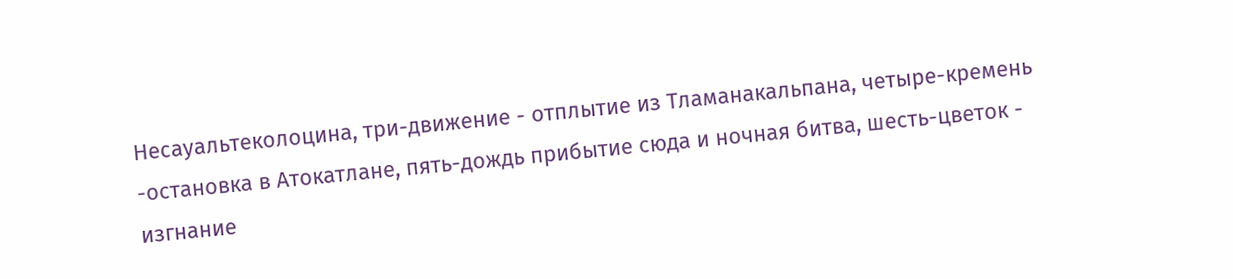Несауальтеколоцина, три-движение - отплытие из Тламанакальпана, четыре-кремень -остановка в Атокатлане, пять-дождь прибытие сюда и ночная битва, шесть-цветок - изгнание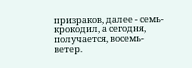призраков, далее - семь-крокодил, а сегодня, получается, восемь-ветер.